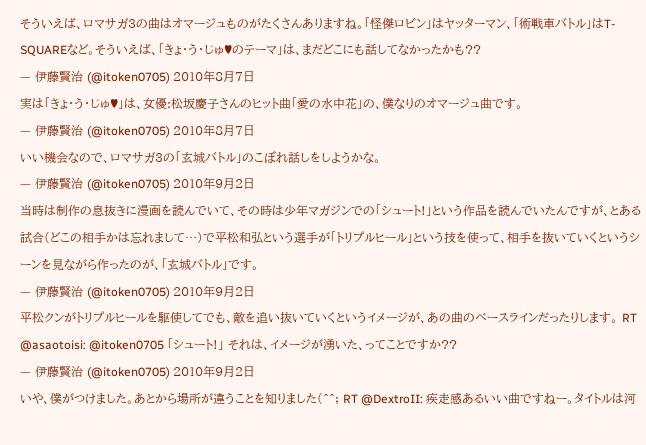そういえば、ロマサガ3の曲はオマージュものがたくさんありますね。「怪傑ロビン」はヤッターマン、「術戦車バトル」はT-SQUAREなど。そういえば、「きょ・う・じゅ♥のテーマ」は、まだどこにも話してなかったかも??
— 伊藤賢治 (@itoken0705) 2010年8月7日
実は「きょ・う・じゅ♥」は、女優:松坂慶子さんのヒット曲「愛の水中花」の、僕なりのオマージュ曲です。
— 伊藤賢治 (@itoken0705) 2010年8月7日
いい機会なので、ロマサガ3の「玄城バトル」のこぼれ話しをしようかな。
— 伊藤賢治 (@itoken0705) 2010年9月2日
当時は制作の息抜きに漫画を読んでいて、その時は少年マガジンでの「シュート!」という作品を読んでいたんですが、とある試合(どこの相手かは忘れまして…)で平松和弘という選手が「トリプルヒール」という技を使って、相手を抜いていくというシーンを見ながら作ったのが、「玄城バトル」です。
— 伊藤賢治 (@itoken0705) 2010年9月2日
平松クンがトリプルヒールを駆使してでも、敵を追い抜いていくというイメージが、あの曲のベースラインだったりします。 RT @asaotoisi: @itoken0705 「シュート!」 それは、イメージが湧いた、ってことですか??
— 伊藤賢治 (@itoken0705) 2010年9月2日
いや、僕がつけました。あとから場所が違うことを知りました(^^; RT @DextroII: 疾走感あるいい曲ですねー。タイトルは河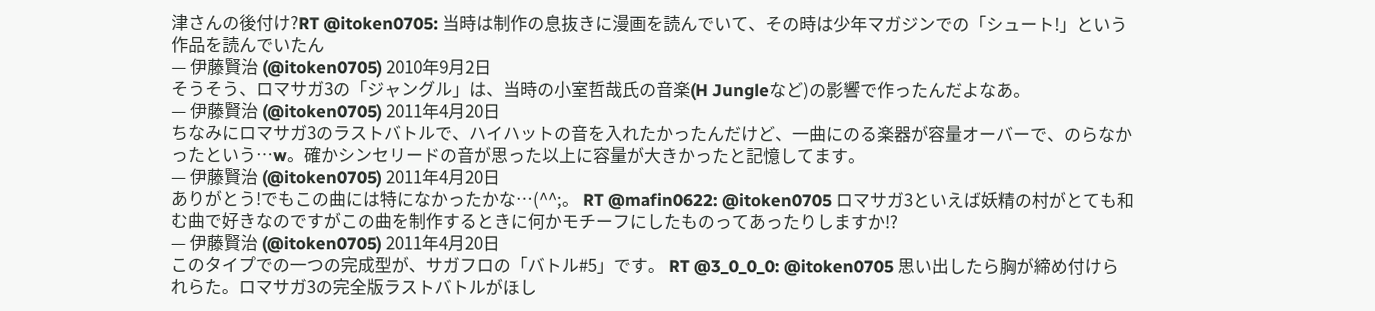津さんの後付け?RT @itoken0705: 当時は制作の息抜きに漫画を読んでいて、その時は少年マガジンでの「シュート!」という作品を読んでいたん
— 伊藤賢治 (@itoken0705) 2010年9月2日
そうそう、ロマサガ3の「ジャングル」は、当時の小室哲哉氏の音楽(H Jungleなど)の影響で作ったんだよなあ。
— 伊藤賢治 (@itoken0705) 2011年4月20日
ちなみにロマサガ3のラストバトルで、ハイハットの音を入れたかったんだけど、一曲にのる楽器が容量オーバーで、のらなかったという…w。確かシンセリードの音が思った以上に容量が大きかったと記憶してます。
— 伊藤賢治 (@itoken0705) 2011年4月20日
ありがとう!でもこの曲には特になかったかな…(^^;。 RT @mafin0622: @itoken0705 ロマサガ3といえば妖精の村がとても和む曲で好きなのですがこの曲を制作するときに何かモチーフにしたものってあったりしますか!?
— 伊藤賢治 (@itoken0705) 2011年4月20日
このタイプでの一つの完成型が、サガフロの「バトル#5」です。 RT @3_0_0_0: @itoken0705 思い出したら胸が締め付けられらた。ロマサガ3の完全版ラストバトルがほし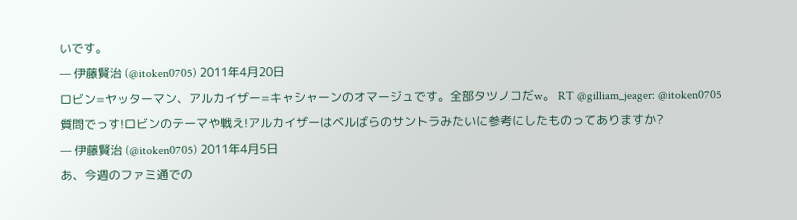いです。
— 伊藤賢治 (@itoken0705) 2011年4月20日
ロビン=ヤッターマン、アルカイザー=キャシャーンのオマージュです。全部タツノコだw。 RT @gilliam_jeager: @itoken0705 質問でっす!ロビンのテーマや戦え!アルカイザーはベルばらのサントラみたいに参考にしたものってありますか?
— 伊藤賢治 (@itoken0705) 2011年4月5日
あ、今週のファミ通での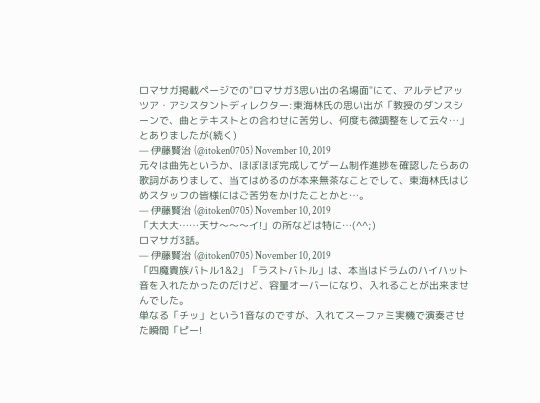ロマサガ掲載ページでの"ロマサガ3思い出の名場面"にて、アルテピアッツア・アシスタントディレクター:東海林氏の思い出が「教授のダンスシーンで、曲とテキストとの合わせに苦労し、何度も微調整をして云々…」とありましたが(続く)
— 伊藤賢治 (@itoken0705) November 10, 2019
元々は曲先というか、ほぼほぼ完成してゲーム制作進捗を確認したらあの歌詞がありまして、当てはめるのが本来無茶なことでして、東海林氏はじめスタッフの皆様にはご苦労をかけたことかと…。
— 伊藤賢治 (@itoken0705) November 10, 2019
「大大大……天サ〜〜〜イ!」の所などは特に…(^^;)
ロマサガ3話。
— 伊藤賢治 (@itoken0705) November 10, 2019
「四魔貴族バトル1&2」「ラストバトル」は、本当はドラムのハイハット音を入れたかったのだけど、容量オーバーになり、入れることが出来ませんでした。
単なる「チッ」という1音なのですが、入れてスーファミ実機で演奏させた瞬間「ピー!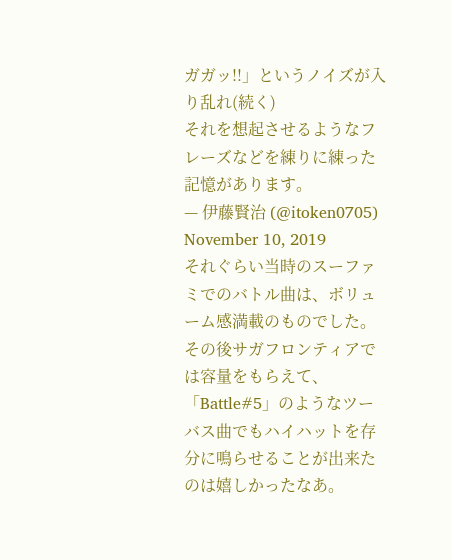ガガッ!!」というノイズが入り乱れ(続く)
それを想起させるようなフレーズなどを練りに練った記憶があります。
— 伊藤賢治 (@itoken0705) November 10, 2019
それぐらい当時のスーファミでのバトル曲は、ボリューム感満載のものでした。
その後サガフロンティアでは容量をもらえて、「Battle#5」のようなツーバス曲でもハイハットを存分に鳴らせることが出来たのは嬉しかったなあ。